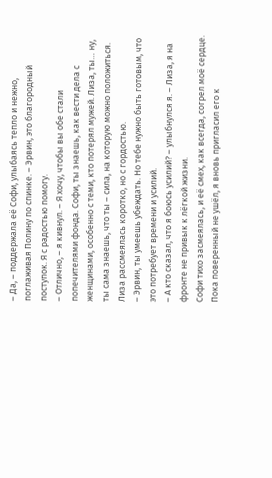– Да, – поддержала её Софи, улыбаясь тепло и нежно, поглаживая Полину по спинке. – Эрвин, это благородный поступок. Я с радостью помогу.
– Отлично, – я кивнул. – Я хочу, чтобы вы обе стали попечителями фонда. Софи, ты знаешь, как вести дела с женщинами, особенно с теми, кто потерял мужей. Лиза, ты… ну, ты сама знаешь, что ты – сила, на которую можно положиться.
Лиза рассмеялась коротко, но с гордостью.
– Эрвин, ты умеешь убеждать. Но тебе нужно быть готовым, что это потребует времени и усилий.
– А кто сказал, что я боюсь усилий? – улыбнулся я. – Лиза, я на фронте не привык к лёгкой жизни.
Софи тихо засмеялась, и её смех, как всегда, согрел моё сердце.
Пока поверенный не ушёл, я вновь пригласил его к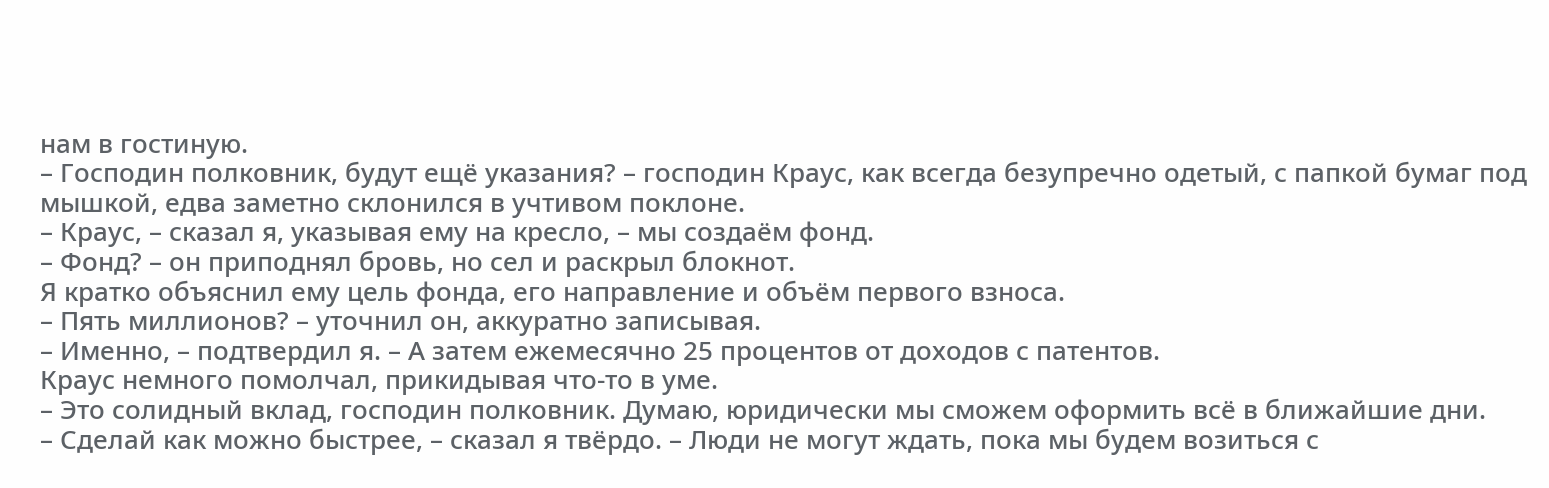нам в гостиную.
– Господин полковник, будут ещё указания? – господин Краус, как всегда безупречно одетый, с папкой бумаг под мышкой, едва заметно склонился в учтивом поклоне.
– Краус, – сказал я, указывая ему на кресло, – мы создаём фонд.
– Фонд? – он приподнял бровь, но сел и раскрыл блокнот.
Я кратко объяснил ему цель фонда, его направление и объём первого взноса.
– Пять миллионов? – уточнил он, аккуратно записывая.
– Именно, – подтвердил я. – А затем ежемесячно 25 процентов от доходов с патентов.
Краус немного помолчал, прикидывая что-то в уме.
– Это солидный вклад, господин полковник. Думаю, юридически мы сможем оформить всё в ближайшие дни.
– Сделай как можно быстрее, – сказал я твёрдо. – Люди не могут ждать, пока мы будем возиться с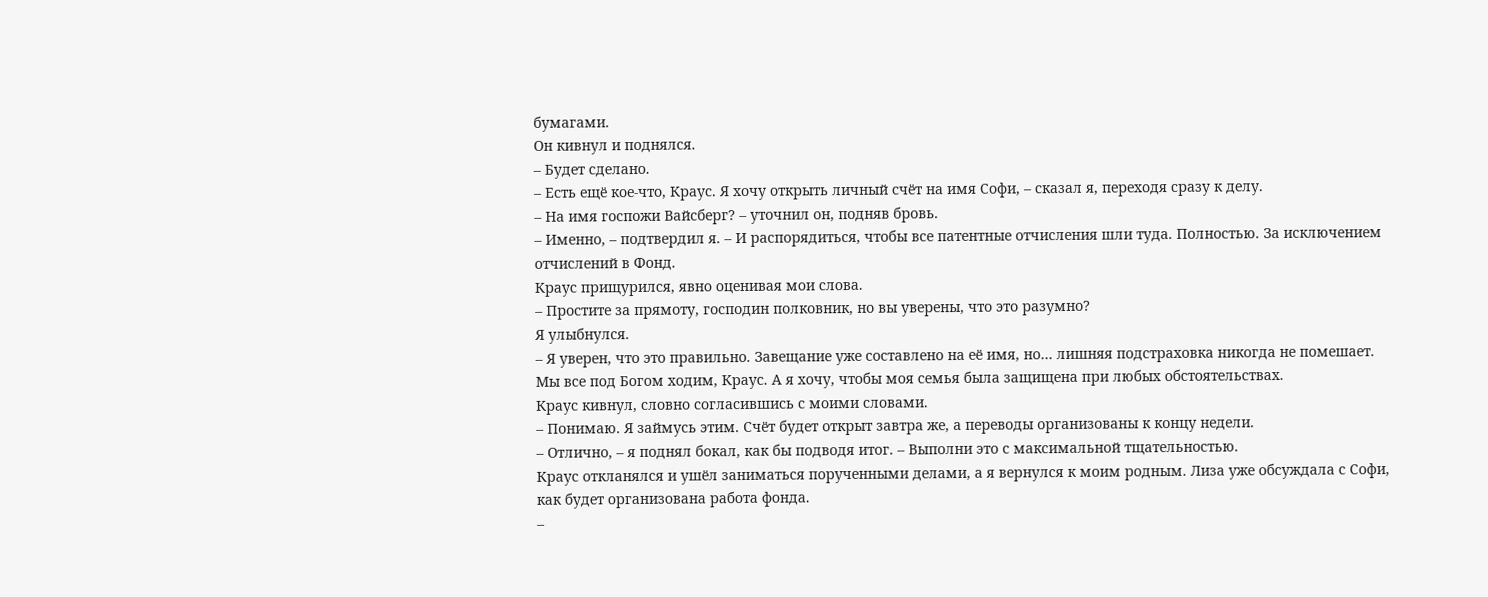бумагами.
Он кивнул и поднялся.
– Будет сделано.
– Есть ещё кое-что, Краус. Я хочу открыть личный счёт на имя Софи, – сказал я, переходя сразу к делу.
– На имя госпожи Вайсберг? – уточнил он, подняв бровь.
– Именно, – подтвердил я. – И распорядиться, чтобы все патентные отчисления шли туда. Полностью. За исключением отчислений в Фонд.
Краус прищурился, явно оценивая мои слова.
– Простите за прямоту, господин полковник, но вы уверены, что это разумно?
Я улыбнулся.
– Я уверен, что это правильно. Завещание уже составлено на её имя, но… лишняя подстраховка никогда не помешает. Мы все под Богом ходим, Краус. А я хочу, чтобы моя семья была защищена при любых обстоятельствах.
Краус кивнул, словно согласившись с моими словами.
– Понимаю. Я займусь этим. Счёт будет открыт завтра же, а переводы организованы к концу недели.
– Отлично, – я поднял бокал, как бы подводя итог. – Выполни это с максимальной тщательностью.
Краус откланялся и ушёл заниматься порученными делами, а я вернулся к моим родным. Лиза уже обсуждала с Софи, как будет организована работа фонда.
–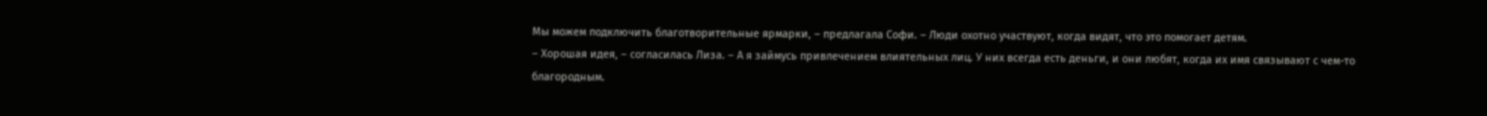Мы можем подключить благотворительные ярмарки, – предлагала Софи. – Люди охотно участвуют, когда видят, что это помогает детям.
– Хорошая идея, – согласилась Лиза. – А я займусь привлечением влиятельных лиц. У них всегда есть деньги, и они любят, когда их имя связывают с чем-то благородным.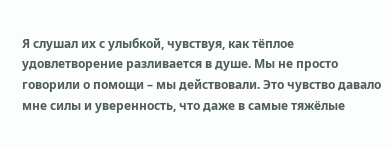Я слушал их с улыбкой, чувствуя, как тёплое удовлетворение разливается в душе. Мы не просто говорили о помощи – мы действовали. Это чувство давало мне силы и уверенность, что даже в самые тяжёлые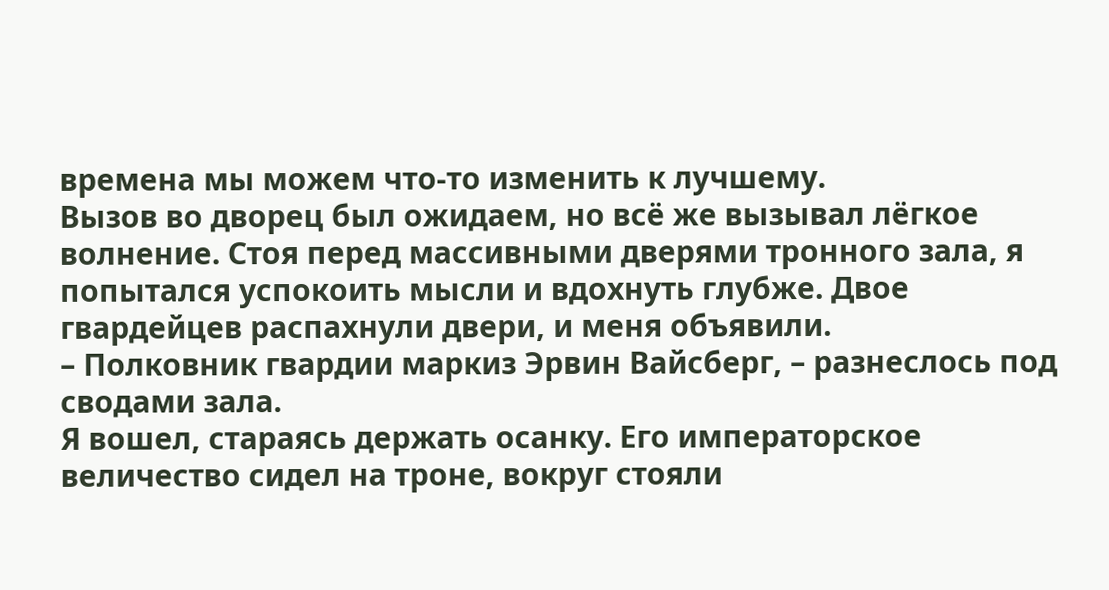времена мы можем что-то изменить к лучшему.
Вызов во дворец был ожидаем, но всё же вызывал лёгкое волнение. Стоя перед массивными дверями тронного зала, я попытался успокоить мысли и вдохнуть глубже. Двое гвардейцев распахнули двери, и меня объявили.
– Полковник гвардии маркиз Эрвин Вайсберг, – разнеслось под сводами зала.
Я вошел, стараясь держать осанку. Его императорское величество сидел на троне, вокруг стояли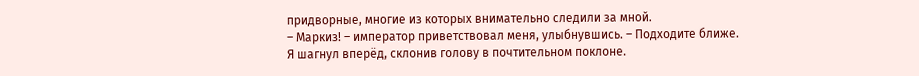придворные, многие из которых внимательно следили за мной.
– Маркиз! – император приветствовал меня, улыбнувшись. – Подходите ближе.
Я шагнул вперёд, склонив голову в почтительном поклоне.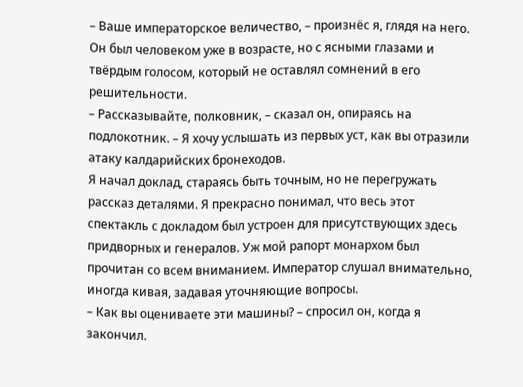– Ваше императорское величество, – произнёс я, глядя на него.
Он был человеком уже в возрасте, но с ясными глазами и твёрдым голосом, который не оставлял сомнений в его решительности.
– Рассказывайте, полковник, – сказал он, опираясь на подлокотник. – Я хочу услышать из первых уст, как вы отразили атаку калдарийских бронеходов.
Я начал доклад, стараясь быть точным, но не перегружать рассказ деталями. Я прекрасно понимал, что весь этот спектакль с докладом был устроен для присутствующих здесь придворных и генералов. Уж мой рапорт монархом был прочитан со всем вниманием. Император слушал внимательно, иногда кивая, задавая уточняющие вопросы.
– Как вы оцениваете эти машины? – спросил он, когда я закончил.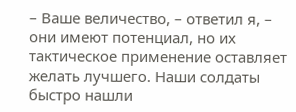– Ваше величество, – ответил я, – они имеют потенциал, но их тактическое применение оставляет желать лучшего. Наши солдаты быстро нашли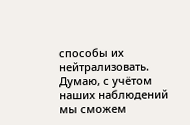способы их нейтрализовать. Думаю, с учётом наших наблюдений мы сможем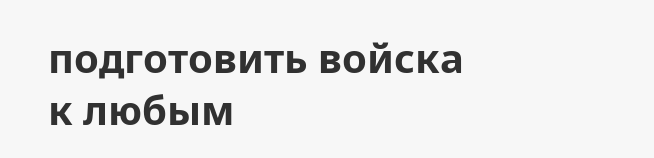подготовить войска к любым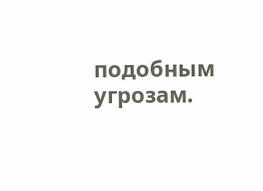подобным угрозам.